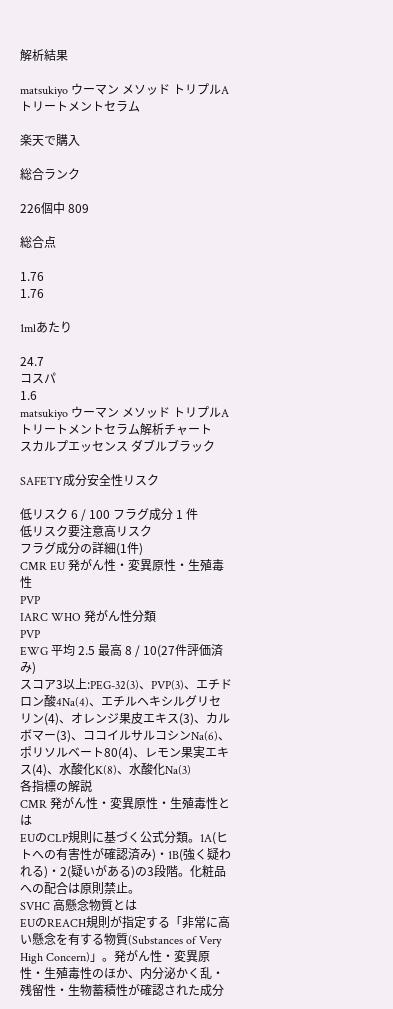解析結果

matsukiyo ウーマン メソッド トリプルA トリートメントセラム

楽天で購入

総合ランク

226個中 809

総合点

1.76
1.76

1mlあたり

24.7
コスパ
1.6
matsukiyo ウーマン メソッド トリプルA トリートメントセラム解析チャート
スカルプエッセンス ダブルブラック

SAFETY成分安全性リスク

低リスク 6 / 100 フラグ成分 1 件
低リスク要注意高リスク
フラグ成分の詳細(1件)
CMR EU 発がん性・変異原性・生殖毒性
PVP
IARC WHO 発がん性分類
PVP
EWG 平均 2.5 最高 8 / 10(27件評価済み)
スコア3以上:PEG-32(3)、PVP(3)、エチドロン酸4Na(4)、エチルヘキシルグリセリン(4)、オレンジ果皮エキス(3)、カルボマー(3)、ココイルサルコシンNa(6)、ポリソルベート80(4)、レモン果実エキス(4)、水酸化K(8)、水酸化Na(3)
各指標の解説
CMR 発がん性・変異原性・生殖毒性とは
EUのCLP規則に基づく公式分類。1A(ヒトへの有害性が確認済み)・1B(強く疑われる)・2(疑いがある)の3段階。化粧品への配合は原則禁止。
SVHC 高懸念物質とは
EUのREACH規則が指定する「非常に高い懸念を有する物質(Substances of Very High Concern)」。発がん性・変異原性・生殖毒性のほか、内分泌かく乱・残留性・生物蓄積性が確認された成分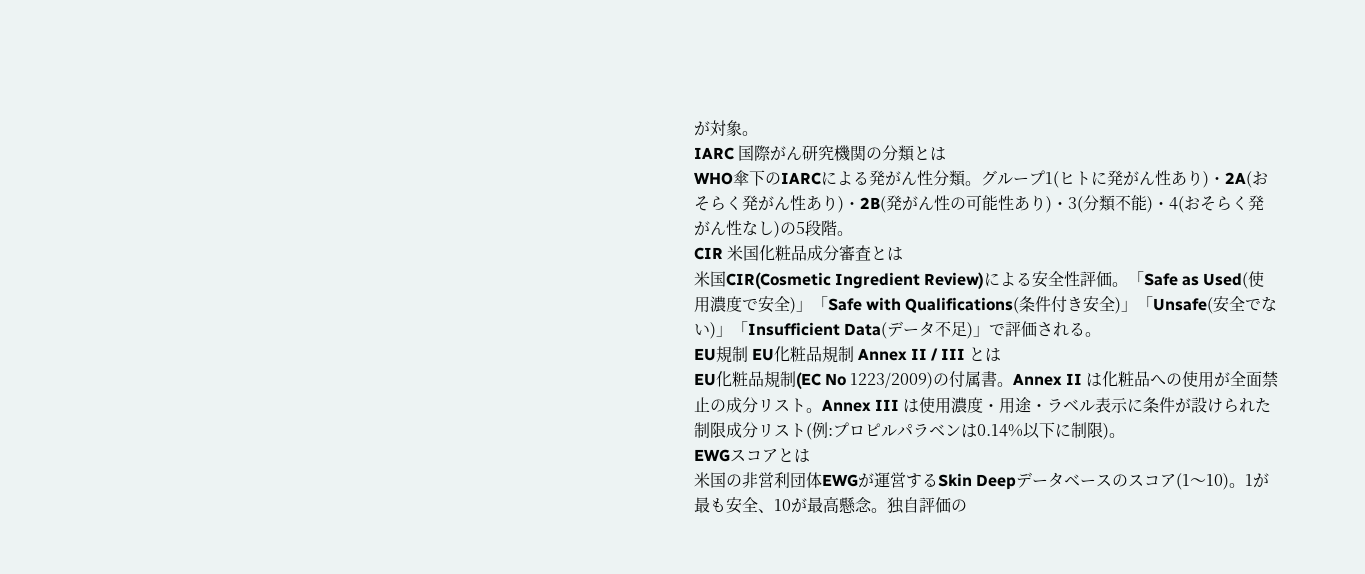が対象。
IARC 国際がん研究機関の分類とは
WHO傘下のIARCによる発がん性分類。グループ1(ヒトに発がん性あり)・2A(おそらく発がん性あり)・2B(発がん性の可能性あり)・3(分類不能)・4(おそらく発がん性なし)の5段階。
CIR 米国化粧品成分審査とは
米国CIR(Cosmetic Ingredient Review)による安全性評価。「Safe as Used(使用濃度で安全)」「Safe with Qualifications(条件付き安全)」「Unsafe(安全でない)」「Insufficient Data(データ不足)」で評価される。
EU規制 EU化粧品規制 Annex II / III とは
EU化粧品規制(EC No 1223/2009)の付属書。Annex II は化粧品への使用が全面禁止の成分リスト。Annex III は使用濃度・用途・ラベル表示に条件が設けられた制限成分リスト(例:プロピルパラベンは0.14%以下に制限)。
EWGスコアとは
米国の非営利団体EWGが運営するSkin Deepデータベースのスコア(1〜10)。1が最も安全、10が最高懸念。独自評価の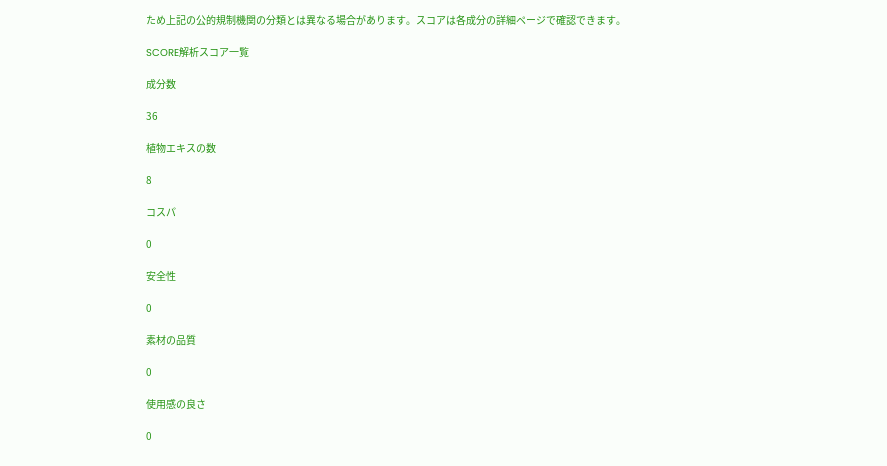ため上記の公的規制機関の分類とは異なる場合があります。スコアは各成分の詳細ページで確認できます。

SCORE解析スコア一覧

成分数

36

植物エキスの数

8

コスパ

0

安全性

0

素材の品質

0

使用感の良さ

0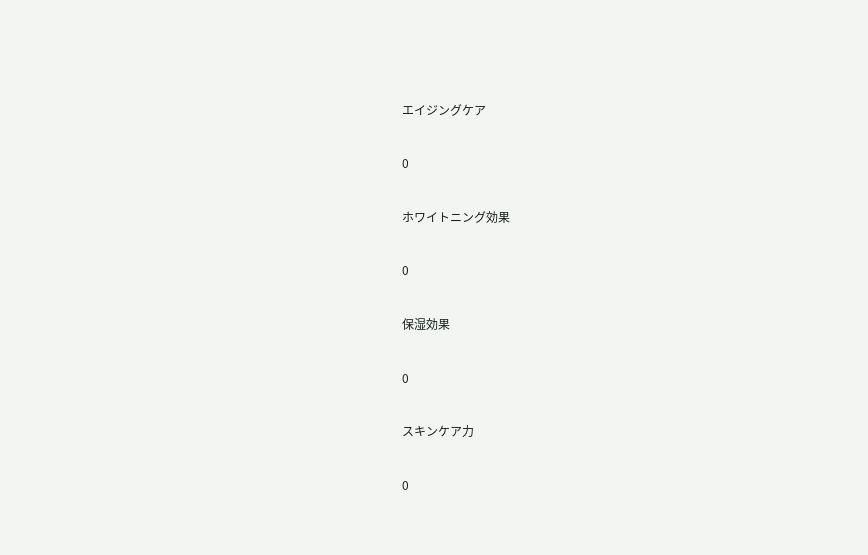エイジングケア

0

ホワイトニング効果

0

保湿効果

0

スキンケア力

0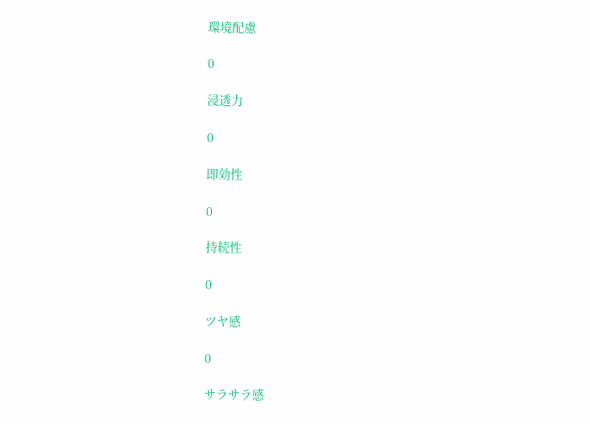環境配慮

0

浸透力

0

即効性

0

持続性

0

ツヤ感

0

サラサラ感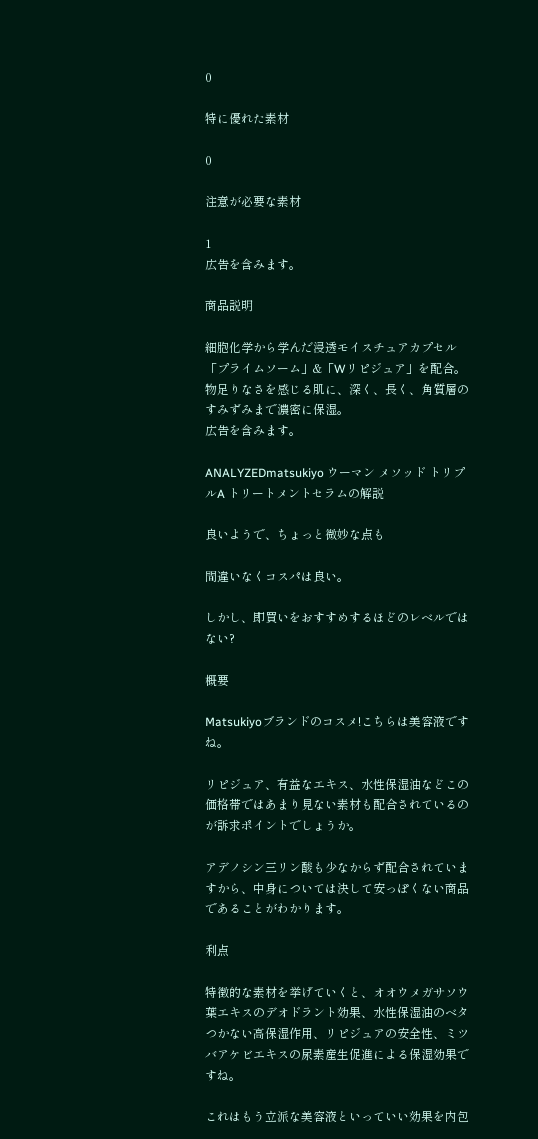0

特に優れた素材

0

注意が必要な素材

1
広告を含みます。

商品説明

細胞化学から学んだ浸透モイスチュアカプセル「プライムソーム」&「Wリピジュア」を配合。 物足りなさを感じる肌に、深く、長く、角質層のすみずみまで濃密に保湿。
広告を含みます。

ANALYZEDmatsukiyo ウーマン メソッド トリプルA トリートメントセラムの解説

良いようで、ちょっと微妙な点も

間違いなくコスパは良い。

しかし、即買いをおすすめするほどのレベルではない?

概要

Matsukiyoブランドのコスメ!こちらは美容液ですね。

リピジュア、有益なエキス、水性保湿油などこの価格帯ではあまり見ない素材も配合されているのが訴求ポイントでしょうか。

アデノシン三リン酸も少なからず配合されていますから、中身については決して安っぽくない商品であることがわかります。

利点

特徴的な素材を挙げていくと、オオウメガサソウ葉エキスのデオドラント効果、水性保湿油のベタつかない高保湿作用、リピジュアの安全性、ミツバアケビエキスの尿素産生促進による保湿効果ですね。

これはもう立派な美容液といっていい効果を内包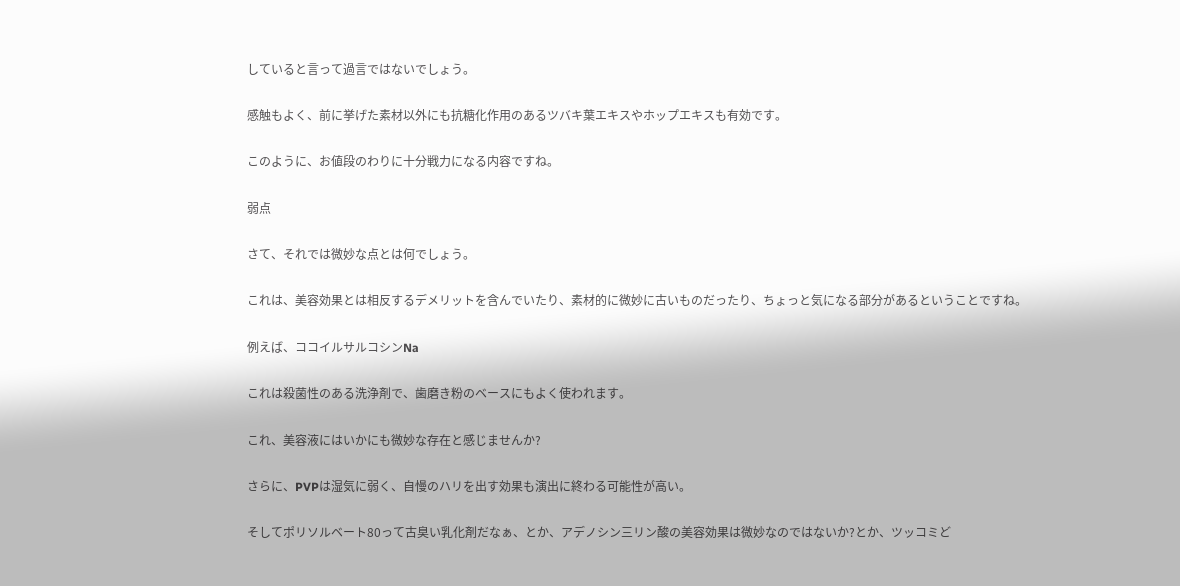していると言って過言ではないでしょう。

感触もよく、前に挙げた素材以外にも抗糖化作用のあるツバキ葉エキスやホップエキスも有効です。

このように、お値段のわりに十分戦力になる内容ですね。

弱点

さて、それでは微妙な点とは何でしょう。

これは、美容効果とは相反するデメリットを含んでいたり、素材的に微妙に古いものだったり、ちょっと気になる部分があるということですね。

例えば、ココイルサルコシンNa

これは殺菌性のある洗浄剤で、歯磨き粉のベースにもよく使われます。

これ、美容液にはいかにも微妙な存在と感じませんか?

さらに、PVPは湿気に弱く、自慢のハリを出す効果も演出に終わる可能性が高い。

そしてポリソルベート80って古臭い乳化剤だなぁ、とか、アデノシン三リン酸の美容効果は微妙なのではないか?とか、ツッコミど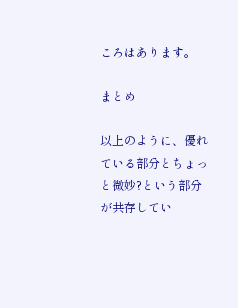ころはあります。

まとめ

以上のように、優れている部分とちょっと微妙?という部分が共存してい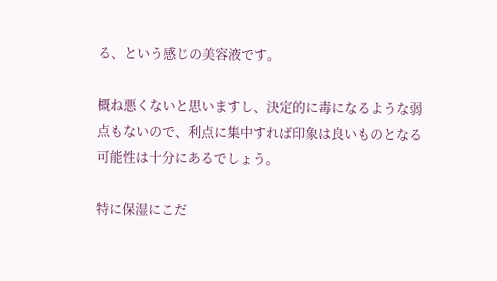る、という感じの美容液です。

概ね悪くないと思いますし、決定的に毒になるような弱点もないので、利点に集中すれば印象は良いものとなる可能性は十分にあるでしょう。

特に保湿にこだ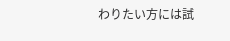わりたい方には試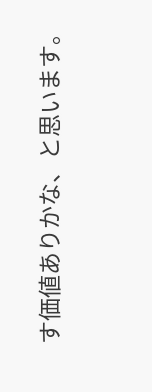す価値ありかな、と思います。